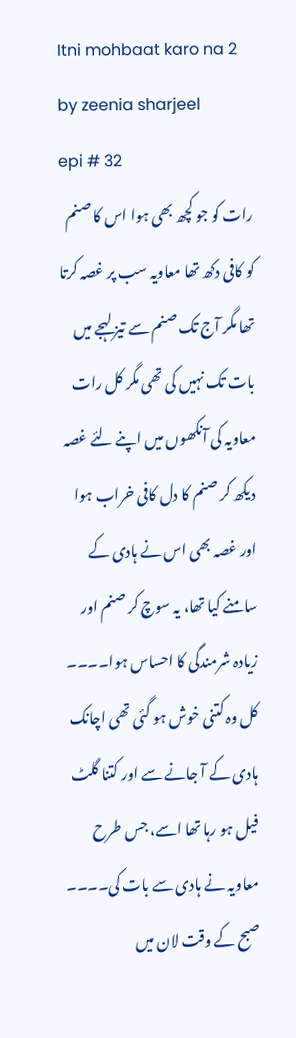Itni mohbaat karo na 2
by zeenia sharjeel
epi # 32
رات کو جو کچھ بھی ہوا اس کا صنم کو کافی دکھ تھا معاویہ سب پر غصہ کرتا تھا مگر آج تک صنم سے تیز لہجے میں بات تک نہیں کی تھی مگر کل رات معاویہ کی آنکھوں میں اپنے لئے غصہ دیکھ کر صنم کا دل کافی خراب ہوا اور غصہ بھی اس نے ہادی کے سامنے کیا تھا، یہ سوچ کر صنم اور زیادہ شرمندگی کا احساس ہوا۔۔۔۔ کل وہ کتنی خوش ہو گئی تھی اچانک ہادی کے آ جانے سے اور کتنا گلٹ فیل ہو رہا تھا اسے، جس طرح معاویہ نے ہادی سے بات کی۔۔۔۔ صبح کے وقت لان میں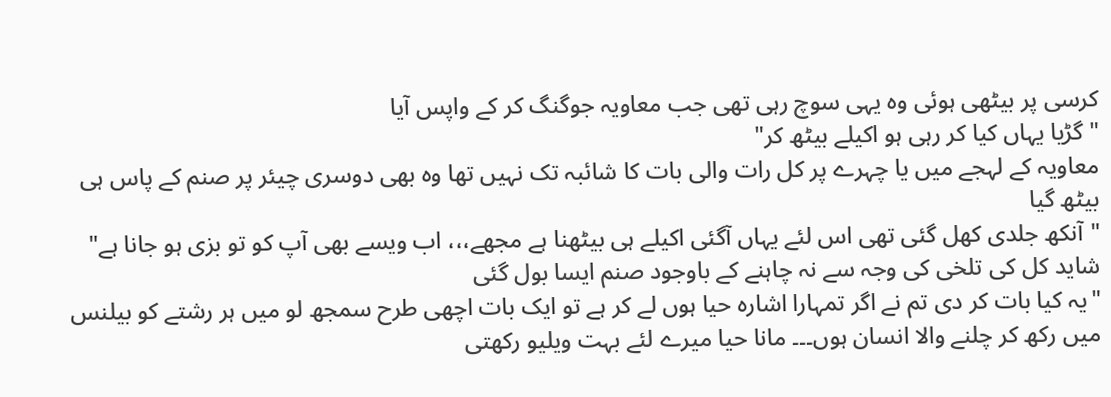کرسی پر بیٹھی ہوئی وہ یہی سوچ رہی تھی جب معاویہ جوگنگ کر کے واپس آیا
"گڑیا یہاں کیا کر رہی ہو اکیلے بیٹھ کر"
معاویہ کے لہجے میں یا چہرے پر کل رات والی بات کا شائبہ تک نہیں تھا وہ بھی دوسری چیئر پر صنم کے پاس ہی بیٹھ گیا
"آنکھ جلدی کھل گئی تھی اس لئے یہاں آگئی اکیلے ہی بیٹھنا ہے مجھے،،، اب ویسے بھی آپ کو تو بزی ہو جانا ہے"
شاید کل کی تلخی کی وجہ سے نہ چاہنے کے باوجود صنم ایسا بول گئی
"یہ کیا بات کر دی تم نے اگر تمہارا اشارہ حیا ہوں لے کر ہے تو ایک بات اچھی طرح سمجھ لو میں ہر رشتے کو بیلنس میں رکھ کر چلنے والا انسان ہوں۔۔۔ مانا حیا میرے لئے بہت ویلیو رکھتی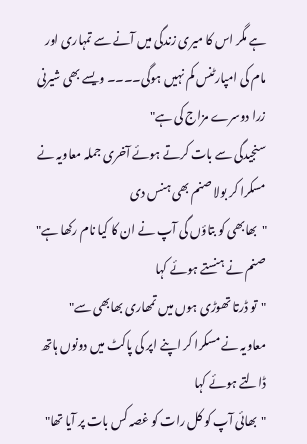ہے مگر اس کا میری زندگی میں آنے سے تمہاری اور مام کی امپارٹنس کم نہیں ہوگی۔۔۔۔ ویسے بھی شیرنی زرا دوسرے مزاج کی ہے"
سنجیدگی سے بات کرتے ہوئے آخری جملہ معاویہ نے مسکرا کر بولا صنم بھی ہنس دی
"بھابھی کو بتاؤں گی آپ نے ان کا کیا نام رکھا ہے"
صنم نے ہنستے ہوئے کہا
"تو ڈرتا تھوڑی ہوں میں تمھاری بھابھی سے"
معاویہ نے مسکرا کر اپنے اپر کی پاکٹ میں دونوں ہاتھ ڈالتے ہوئے کہا
"بھائی آپ کو کل رات کو غصہ کس بات پر آیا تھا"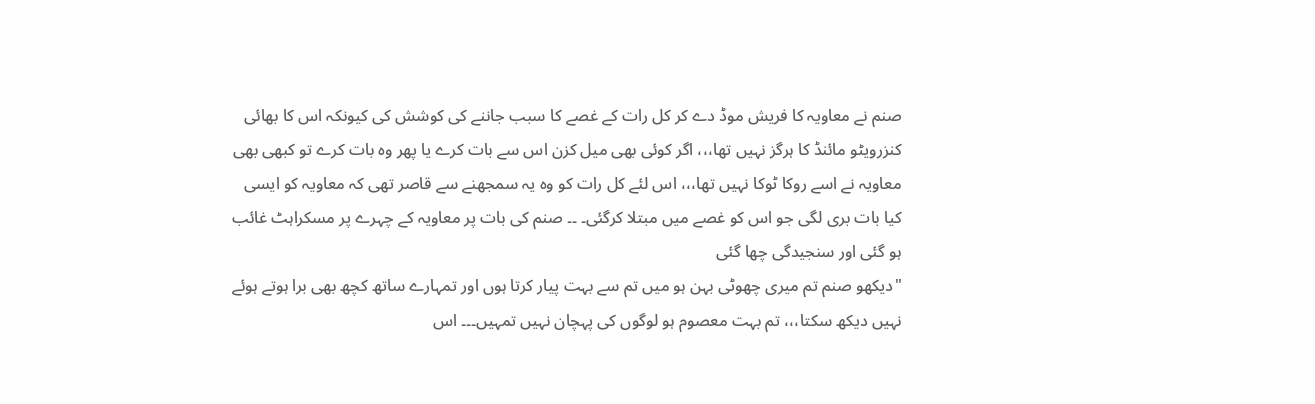صنم نے معاویہ کا فریش موڈ دے کر کل رات کے غصے کا سبب جاننے کی کوشش کی کیونکہ اس کا بھائی کنزرویٹو مائنڈ کا ہرگز نہیں تھا،،، اگر کوئی بھی میل کزن اس سے بات کرے یا پھر وہ بات کرے تو کبھی بھی معاویہ نے اسے روکا ٹوکا نہیں تھا،،، اس لئے کل رات کو وہ یہ سمجھنے سے قاصر تھی کہ معاویہ کو ایسی کیا بات بری لگی جو اس کو غصے میں مبتلا کرگئی۔ ۔۔ صنم کی بات پر معاویہ کے چہرے پر مسکراہٹ غائب ہو گئی اور سنجیدگی چھا گئی
"دیکھو صنم تم میری چھوٹی بہن ہو میں تم سے بہت پیار کرتا ہوں اور تمہارے ساتھ کچھ بھی برا ہوتے ہوئے نہیں دیکھ سکتا،،، تم بہت معصوم ہو لوگوں کی پہچان نہیں تمہیں۔۔۔ اس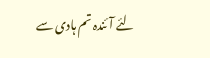لئے آئندہ تم ہادی سے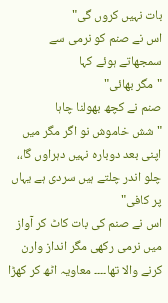بات نہیں کروں گی"
اس نے صنم کو نرمی سے سمجھاتے ہوئے کہا
"مگر بھائی"
صنم نے کچھ بھولنا چاہا
"شش خاموش نو اگر مگر میں اپنی بعد دوبارہ نہیں دہراوں گا،، چلو اندر چلتے ہیں سردی ہے یہاں پر کافی"
اس نے صنم کی بات کاٹ کر آواز میں نرمی رکھی مگر انداز وارن کرنے والا تھا۔۔۔۔ معاویہ اٹھ کر کھڑا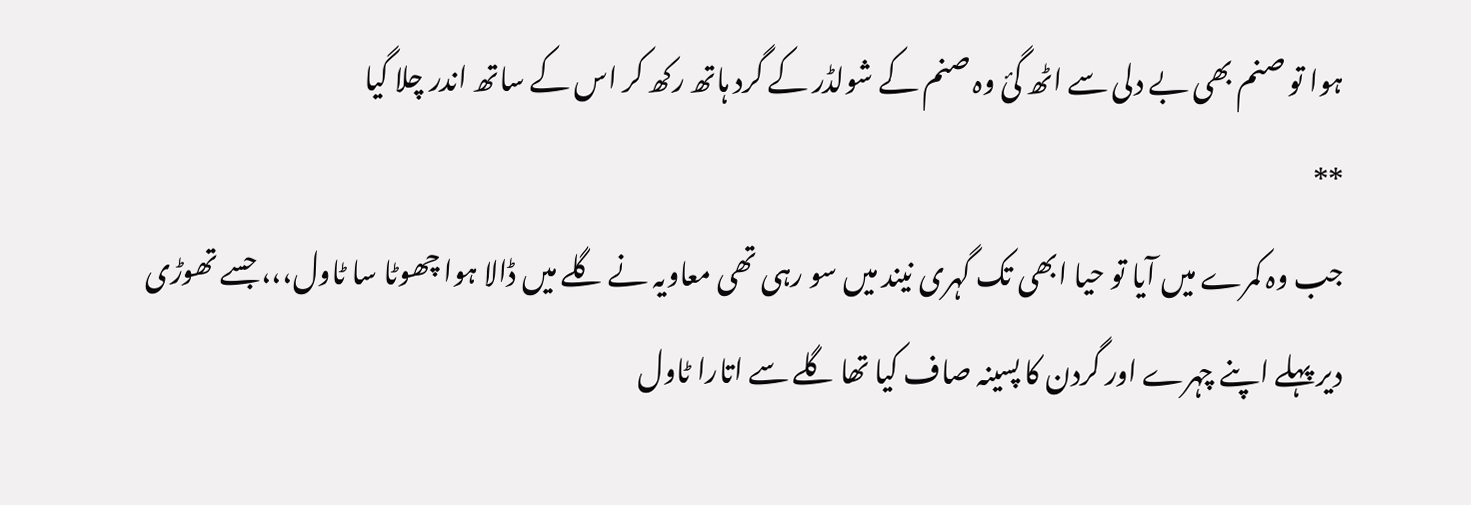ہوا تو صنم بھی بے دلی سے اٹھ گئ وہ صنم کے شولڈر کے گرد ہاتھ رکھ کر اس کے ساتھ اندر چلا گیا
**
جب وہ کمرے میں آیا تو حیا ابھی تک گہری نیند میں سو رہی تھی معاویہ نے گلے میں ڈالا ہوا چھوٹا سا ٹاول،،، جسے تھوڑی دیر پہلے اپنے چہرے اور گردن کا پسینہ صاف کیا تھا گلے سے اتارا ٹاول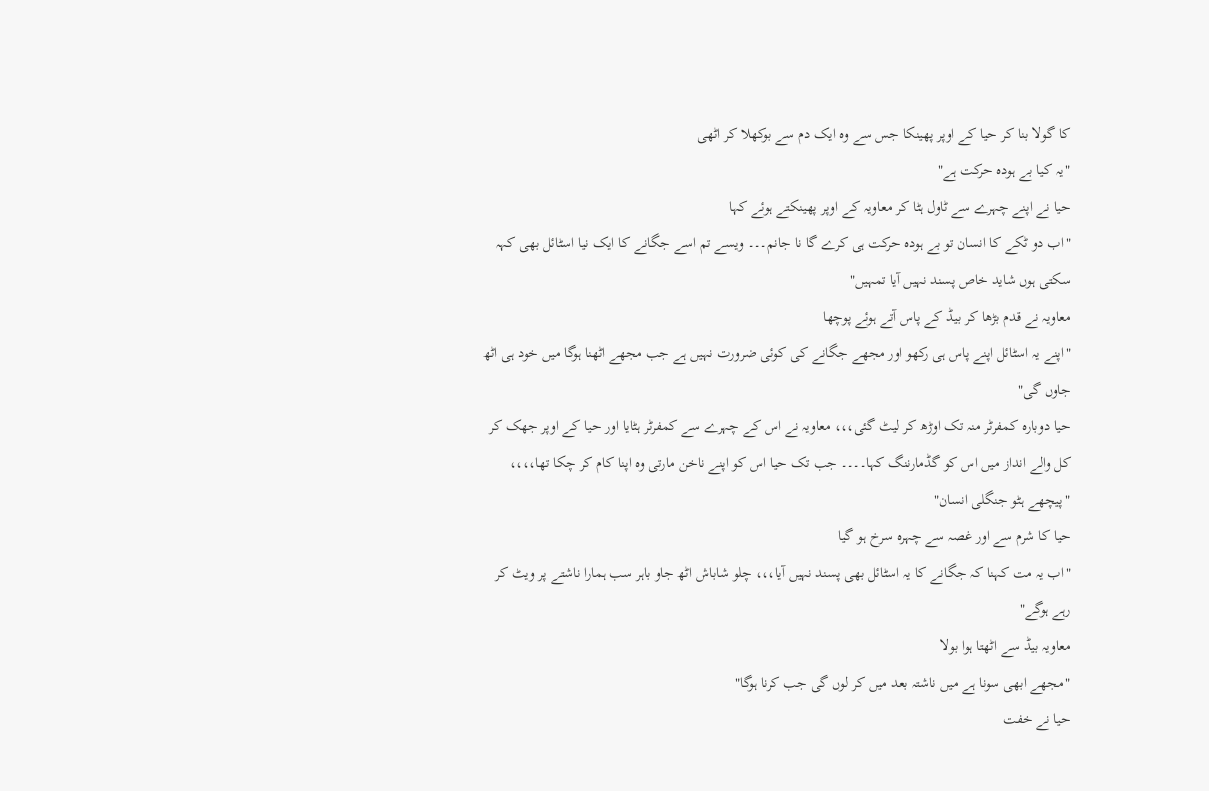کا گولا بنا کر حیا کے اوپر پھینکا جس سے وہ ایک دم سے بوکھلا کر اٹھی
"یہ کیا بے ہودہ حرکت ہے"
حیا نے اپنے چہرے سے ٹاول ہٹا کر معاویہ کے اوپر پھینکتے ہوئے کہا
"اب دو ٹکے کا انسان تو بے ہودہ حرکت ہی کرے گا نا جانم۔۔۔ ویسے تم اسے جگانے کا ایک نیا اسٹائل بھی کہہ سکتی ہوں شاید خاص پسند نہیں آیا تمہیں"
معاویہ نے قدم بڑھا کر بیڈ کے پاس آتے ہوئے پوچھا
"اپنے یہ اسٹائل اپنے پاس ہی رکھو اور مجھے جگانے کی کوئی ضرورت نہیں ہے جب مجھے اٹھنا ہوگا میں خود ہی اٹھ جاوں گی"
حیا دوبارہ کمفرٹر منہ تک اوڑھ کر لیٹ گئی،،، معاویہ نے اس کے چہرے سے کمفرٹر ہٹایا اور حیا کے اوپر جھک کر کل والے انداز میں اس کو گڈمارننگ کہا۔۔۔۔ جب تک حیا اس کو اپنے ناخن مارتی وہ اپنا کام کر چکا تھا،،،،
"پیچھے ہٹو جنگلی انسان"
حیا کا شرم سے اور غصہ سے چہرہ سرخ ہو گیا
"اب یہ مت کہنا کہ جگانے کا یہ اسٹائل بھی پسند نہیں آیا،،، چلو شاباش اٹھ جاو باہر سب ہمارا ناشتے پر ویٹ کر رہے ہوگے"
معاویہ بیڈ سے اٹھتا ہوا بولا
"مجھے ابھی سونا ہے میں ناشتہ بعد میں کر لوں گی جب کرنا ہوگا"
حیا نے خفت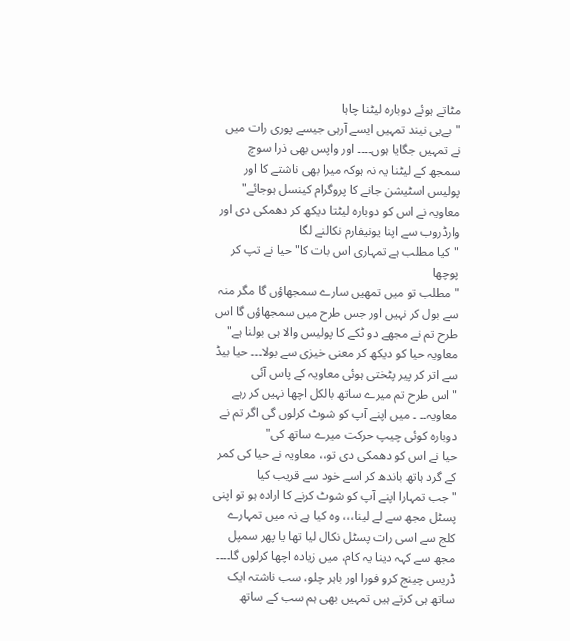مٹاتے ہوئے دوبارہ لیٹنا چاہا
"بےبی نیند تمہیں ایسے آرہی جیسے پوری رات میں نے تمہیں جگایا ہوں۔۔۔۔ اور واپس بھی ذرا سوچ سمجھ کے لیٹنا یہ نہ ہوکہ میرا بھی ناشتے کا اور پولیس اسٹیشن جانے کا پروگرام کینسل ہوجائے"
معاویہ نے اس کو دوبارہ لیٹتا دیکھ کر دھمکی دی اور وارڈروب سے اپنا یونیفارم نکالنے لگا
"کیا مطلب ہے تمہاری اس بات کا" حیا نے تپ کر پوچھا
"مطلب تو میں تمھیں سارے سمجھاؤں گا مگر منہ سے بول کر نہیں اور جس طرح میں سمجھاؤں گا اس طرح تم نے مجھے دو ٹکے کا پولیس والا ہی بولنا ہے"
معاویہ حیا کو دیکھ کر معنی خیزی سے بولا۔۔۔ حیا بیڈ سے اتر کر پیر پٹختی ہوئی معاویہ کے پاس آئی
"اس طرح تم میرے ساتھ بالکل اچھا نہیں کر رہے معاویہ۔۔ ۔ میں اپنے آپ کو شوٹ کرلوں گی اگر تم نے دوبارہ کوئی چیپ حرکت میرے ساتھ کی"
حیا نے اس کو دھمکی دی تو،، معاویہ نے حیا کی کمر کے گرد ہاتھ باندھ کر اسے خود سے قریب کیا
"جب تمہارا اپنے آپ کو شوٹ کرنے کا ارادہ ہو تو اپنی پسٹل مجھ سے لے لینا،،، وہ کیا ہے نہ میں تمہارے کلج سے اسی رات پسٹل نکال لیا تھا یا پھر سمپل مجھ سے کہہ دینا یہ کام، میں زیادہ اچھا کرلوں گا۔۔۔۔ ڈریس چینج کرو فورا اور باہر چلو، سب ناشتہ ایک ساتھ ہی کرتے ہیں تمہیں بھی ہم سب کے ساتھ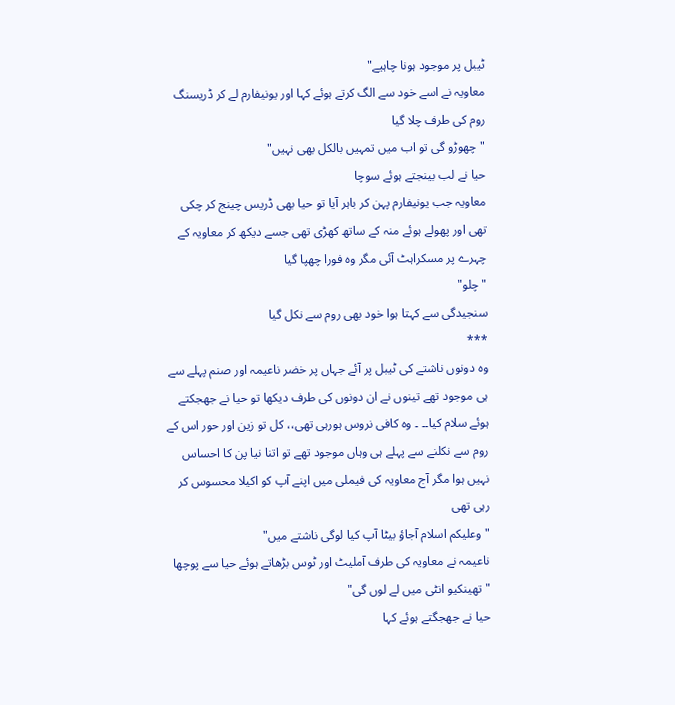ٹیبل پر موجود ہونا چاہیے"
معاویہ نے اسے خود سے الگ کرتے ہوئے کہا اور یونیفارم لے کر ڈریسنگ روم کی طرف چلا گیا
"چھوڑو گی تو اب میں تمہیں بالکل بھی نہیں"
حیا نے لب بینجتے ہوئے سوچا
معاویہ جب یونیفارم پہن کر باہر آیا تو حیا بھی ڈریس چینج کر چکی تھی اور پھولے ہوئے منہ کے ساتھ کھڑی تھی جسے دیکھ کر معاویہ کے چہرے پر مسکراہٹ آئی مگر وہ فورا چھپا گیا
"چلو"
سنجیدگی سے کہتا ہوا خود بھی روم سے نکل گیا
***
وہ دونوں ناشتے کی ٹیبل پر آئے جہاں پر خضر ناعیمہ اور صنم پہلے سے ہی موجود تھے تینوں نے ان دونوں کی طرف دیکھا تو حیا نے جھجکتے ہوئے سلام کیا۔۔ ۔ وہ کافی نروس ہورہی تھی،، کل تو زین اور حور اس کے روم سے نکلنے سے پہلے ہی وہاں موجود تھے تو اتنا نیا پن کا احساس نہیں ہوا مگر آج معاویہ کی فیملی میں اپنے آپ کو اکیلا محسوس کر رہی تھی
"وعلیکم اسلام آجاؤ بیٹا آپ کیا لوگی ناشتے میں"
ناعیمہ نے معاویہ کی طرف آملیٹ اور ٹوس بڑھاتے ہوئے حیا سے پوچھا
"تھینکیو انٹی میں لے لوں گی"
حیا نے جھجگتے ہوئے کہا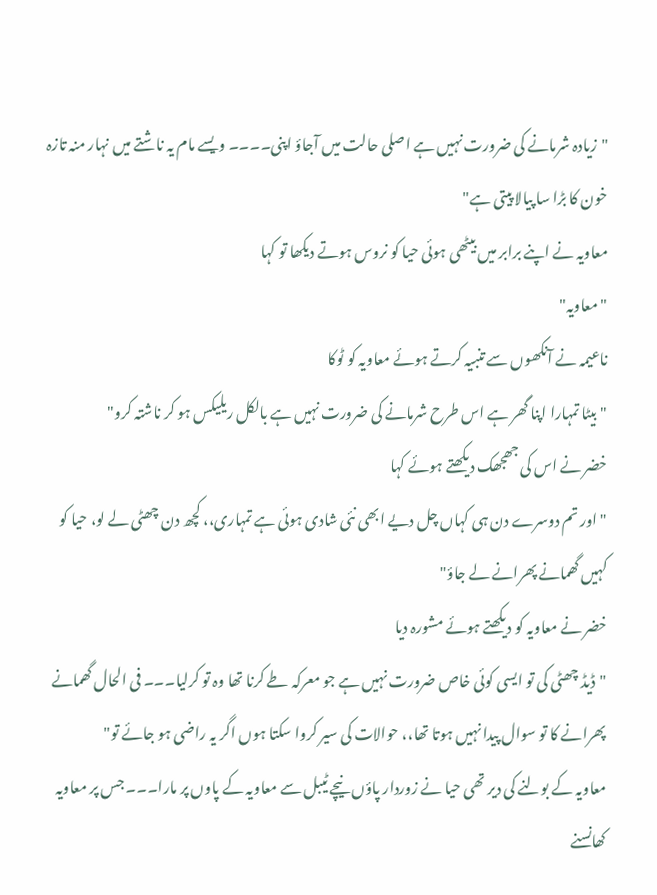"زیادہ شرمانے کی ضرورت نہیں ہے اصلی حالت میں آجاؤ اپنی۔۔۔۔ ویسے مام یہ ناشتے میں نہار منہ تازہ خون کا بڑا سا پیالا پیتی ہے"
معاویہ نے اپنے برابر میں بیٹھی ہوئی حیا کو نروس ہوتے دیکھا تو کہا
"معاویہ"
ناعیمہ نے آنکھوں سے تنبیہ کرتے ہوئے معاویہ کو ٹوکا
"بیٹا تمہارا اپنا گھر ہے اس طرح شرمانے کی ضرورت نہیں ہے بالکل ریلیکس ہو کر ناشتہ کرو"
خضر نے اس کی جھجھک دیکھتے ہوئے کہا
"اور تم دوسرے دن ہی کہاں چل دیے ابھی نئی شادی ہوئی ہے تمہاری،، کچھ دن چھٹی لے لو، حیا کو کہیں گھمانے پھرانے لے جاؤ"
خضر نے معاویہ کو دیکھتے ہوئے مشورہ دیا
"ڈیڈ چھٹی کی تو ایسی کوئی خاص ضرورت نہیں ہے جو معرکہ طے کرنا تھا وہ تو کرلیا۔۔۔ فی الحال گھمانے پھرانے کا تو سوال پیدا نہیں ہوتا تھا،، حوالات کی سیر کروا سکتا ہوں اگر یہ راضی ہو جائے تو"
معاویہ کے بولنے کی دیر تھی حیا نے زوردار پاؤں نیچے ٹیبل سے معاویہ کے پاوں پر مارا۔۔۔ جس پر معاویہ کھانسنے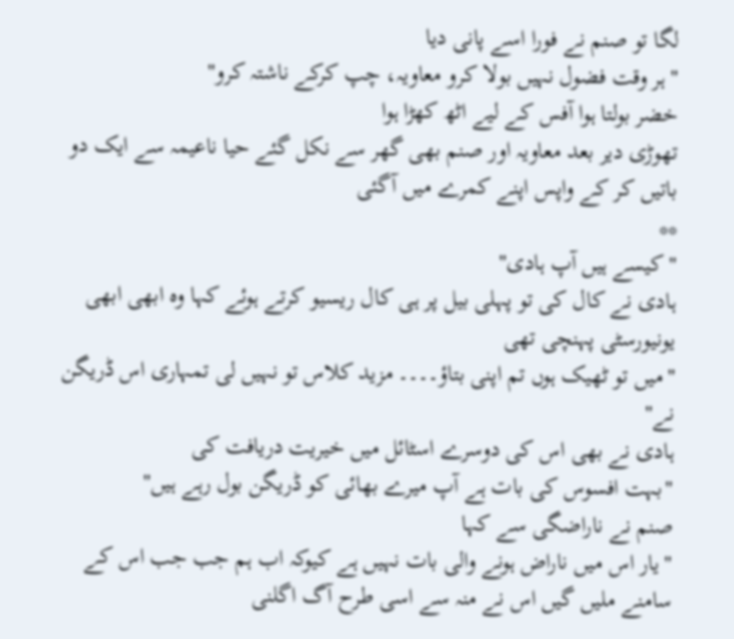لگا تو صنم نے فورا اسے پانی دیا
"ہر وقت فضول نہیں بولا کرو معاویہ، چپ کرکے ناشتہ کرو"
خضر بولتا ہوا آفس کے لیے اٹھ کھڑا ہوا
تھوڑی دیر بعد معاویہ اور صنم بھی گھر سے نکل گئے حیا ناعیمہ سے ایک دو باتیں کر کے واپس اپنے کمرے میں آگئی
**
"کیسے ہیں آپ ہادی"
ہادی نے کال کی تو پہلی بیل پر ہی کال ریسیو کرتے ہوئے کہا وہ ابھی ابھی یونیورسٹی پہنچی تھی
"میں تو ٹھیک ہوں تم اپنی بتاؤ۔۔۔۔ مزید کلاس تو نہیں لی تمہاری اس ڈریگن نے"
ہادی نے بھی اس کی دوسرے اسٹائل میں خیریت دریافت کی
"بہت افسوس کی بات ہے آپ میرے بھائی کو ڈریگن بول رہے ہیں"
صنم نے ناراضگی سے کہا
"یار اس میں ناراض ہونے والی بات نہیں ہے کیوکہ اب ہم جب جب اس کے سامنے ملیں گیں اس نے منہ سے اسی طرح آگ اگلنی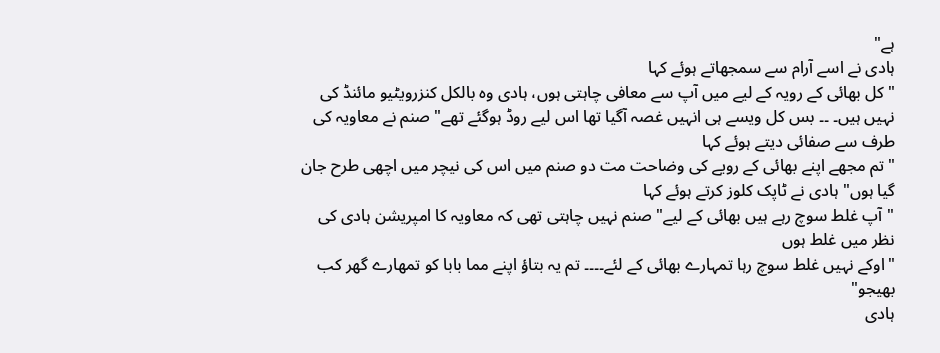ہے"
ہادی نے اسے آرام سے سمجھاتے ہوئے کہا
"کل بھائی کے رویہ کے لیے میں آپ سے معافی چاہتی ہوں، ہادی وہ بالکل کنزرویٹیو مائنڈ کی نہیں ہیں۔ ۔۔ بس کل ویسے ہی انہیں غصہ آگیا تھا اس لیے روڈ ہوگئے تھے" صنم نے معاویہ کی طرف سے صفائی دیتے ہوئے کہا
"تم مجھے اپنے بھائی کے رویے کی وضاحت مت دو صنم میں اس کی نیچر میں اچھی طرح جان گیا ہوں" ہادی نے ٹاپک کلوز کرتے ہوئے کہا
"آپ غلط سوچ رہے ہیں بھائی کے لیے" صنم نہیں چاہتی تھی کہ معاویہ کا امپریشن ہادی کی نظر میں غلط ہوں
"اوکے نہیں غلط سوچ رہا تمہارے بھائی کے لئے۔۔۔۔ تم یہ بتاؤ اپنے مما بابا کو تمھارے گھر کب بھیجو"
ہادی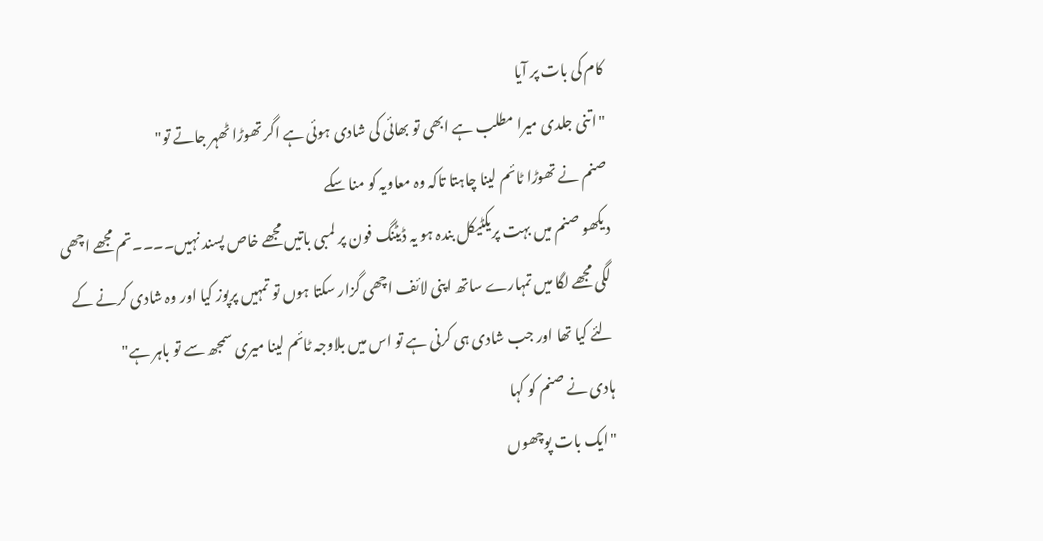کام کی بات پر آیا
"اتنی جلدی میرا مطلب ہے ابھی تو بھائی کی شادی ہوئی ہے اگر تھوڑا ٹھہر جاتے تو"
صنم نے تھوڑا ٹائم لینا چاہتا تاکہ وہ معاویہ کو منا سکے
دیکھو صنم میں بہت پریکٹیکل بندہ ہو یہ ڈیٹنگ فون پر لمبی باتیں مجھے خاص پسند نہیں۔۔۔۔تم مجھے اچھی لگی مجھے لگا میں تمہارے ساتھ اپنی لائف اچھی گزار سکتا ہوں تو تمہیں پرپوز کیا اور وہ شادی کرنے کے لئے کیا تھا اور جب شادی ہی کرنی ہے تو اس میں بلاوجہ ٹائم لینا میری سمجھ سے تو باہر ہے"
ہادی نے صنم کو کہا
"ایک بات پوچھوں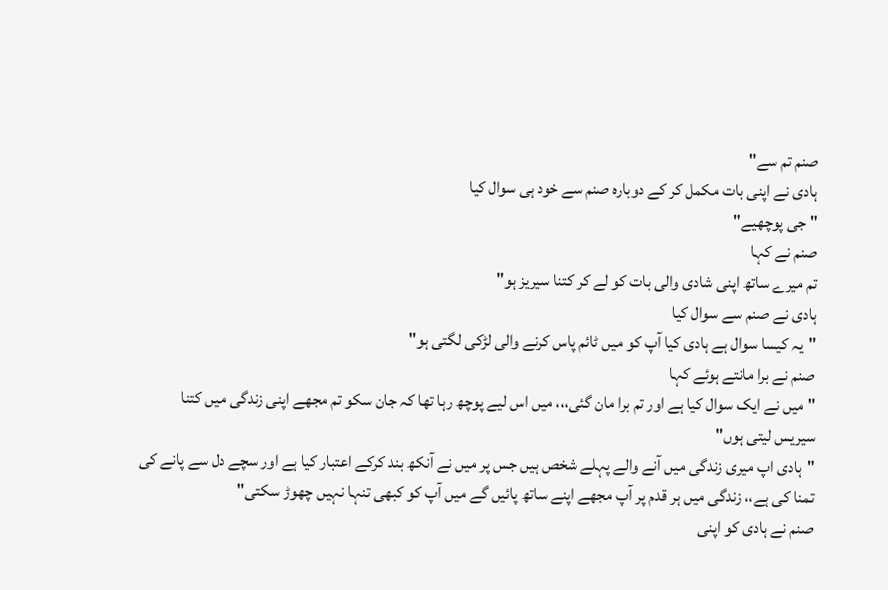صنم تم سے"
ہادی نے اپنی بات مکمل کر کے دوبارہ صنم سے خود ہی سوال کیا
"جی پوچھیے"
صنم نے کہا
تم میرے ساتھ اپنی شادی والی بات کو لے کر کتنا سیریز ہو"
ہادی نے صنم سے سوال کیا
"یہ کیسا سوال ہے ہادی کیا آپ کو میں ٹائم پاس کرنے والی لڑکی لگتی ہو"
صنم نے برا مانتے ہوئے کہا
"میں نے ایک سوال کیا ہے اور تم برا مان گئی،،، میں اس لیے پوچھ رہا تھا کہ جان سکو تم مجھے اپنی زندگی میں کتنا سیریس لیتی ہوں"
"ہادی اپ میری زندگی میں آنے والے پہلے شخص ہیں جس پر میں نے آنکھ بند کرکے اعتبار کیا ہے اور سچے دل سے پانے کی تمنا کی ہے،، زندگی میں ہر قدم پر آپ مجھے اپنے ساتھ پائیں گے میں آپ کو کبھی تنہا نہیں چھوڑ سکتی"
صنم نے ہادی کو اپنی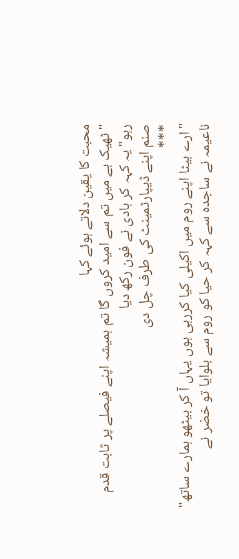محبت کا یقین دلاتے ہوئے کہا
"ٹھیک ہے میں تم سے امید کروں گا تم ہمیشہ اپنے فیصلے پر ثابت قدم رہو"یہ کہہ کر ہادی نے فون رکھ دیا
صنم اپنے ڈیپارٹمینٹ کی طرف چل دی
***
"ارے بیٹا اپنے روم میں اکیلی کیا کررہی ہوں یہاں آ کر بیٹھو ہمارے ساتھ"
ناعیمہ نے ساجدہ سے کہہ کر حیا کو روم سے بلوایا تو خضر نے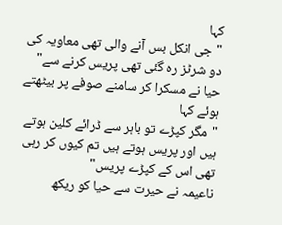کہا
"جی انکل بس آنے والی تھی معاویہ کی دو شرٹز رہ گئی تھی پریس کرنے سے"
حیا نے مسکرا کر سامنے صوفے پر بیٹھتے ہوئے کہا
"مگر کپڑے تو باہر سے ڈرائے کلین ہوتے ہیں اور پریس ہوتے ہیں تم کیوں کر رہی تھی اس کے کپڑے پریس"
ناعیمہ نے حیرت سے حیا کو ریکھ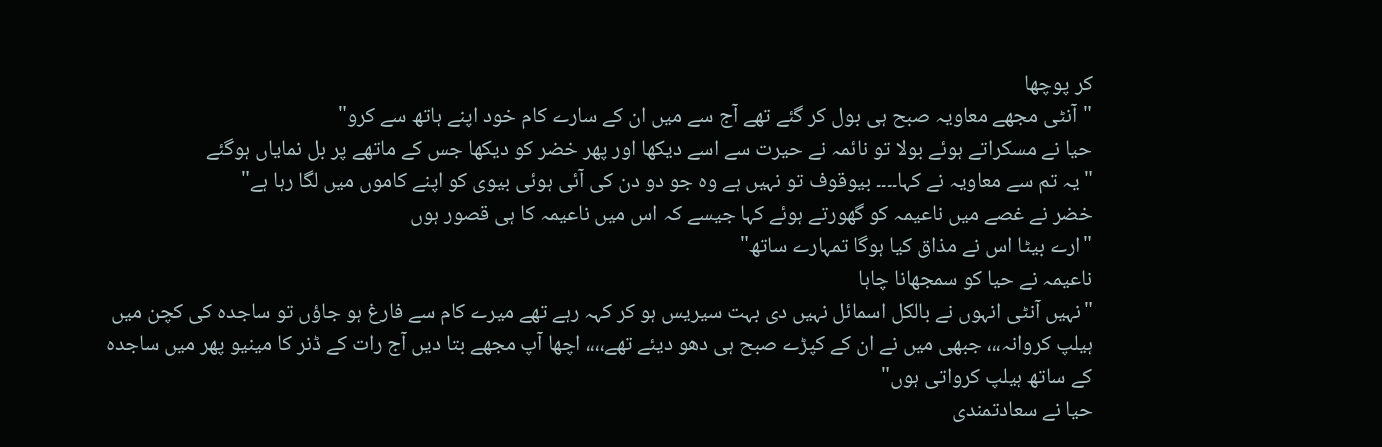کر پوچھا
"آنٹی مجھے معاویہ صبح ہی بول کر گئے تھے آج سے میں ان کے سارے کام خود اپنے ہاتھ سے کرو"
حیا نے مسکراتے ہوئے بولا تو نائمہ نے حیرت سے اسے دیکھا اور پھر خضر کو دیکھا جس کے ماتھے پر بل نمایاں ہوگئے
"یہ تم سے معاویہ نے کہا۔۔۔۔ بیوقوف تو نہیں ہے وہ جو دو دن کی آئی ہوئی بیوی کو اپنے کاموں میں لگا رہا ہے"
خضر نے غصے میں ناعیمہ کو گھورتے ہوئے کہا جیسے کہ اس میں ناعیمہ کا ہی قصور ہوں
"ارے بیٹا اس نے مذاق کیا ہوگا تمہارے ساتھ"
ناعیمہ نے حیا کو سمجھانا چاہا
"نہیں آنٹی انہوں نے بالکل اسمائل نہیں دی بہت سیریس ہو کر کہہ رہے تھے میرے کام سے فارغ ہو جاؤں تو ساجدہ کی کچن میں ہیلپ کروانہ،،، جبھی میں نے ان کے کپڑے صبح ہی دھو دیئے تھے،،،، اچھا آپ مجھے بتا دیں آج رات کے ڈنر کا مینیو پھر میں ساجدہ کے ساتھ ہیلپ کرواتی ہوں"
حیا نے سعادتمندی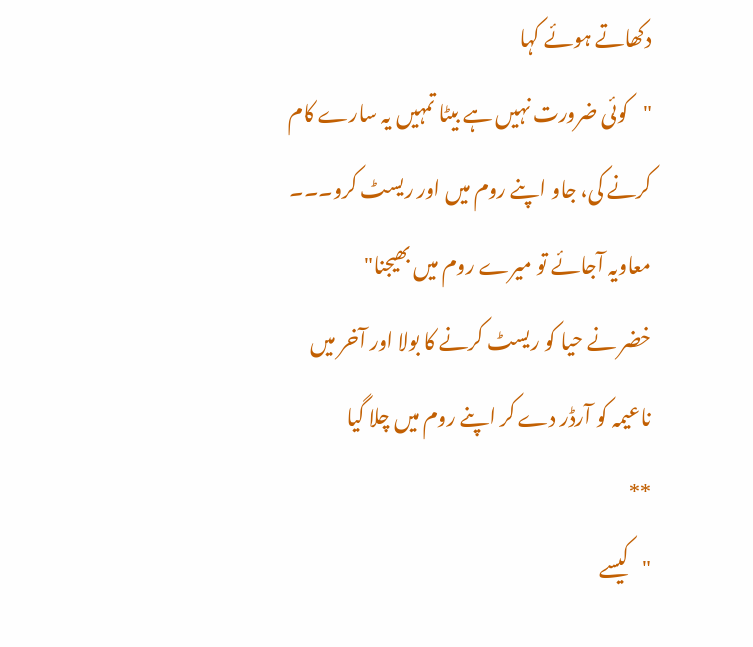دکھاتے ہوئے کہا
"کوئی ضرورت نہیں ہے بیٹا تمہیں یہ سارے کام کرنے کی، جاو اپنے روم میں اور ریسٹ کرو۔۔۔ معاویہ آجائے تو میرے روم میں بھیجنا"
خضر نے حیا کو ریسٹ کرنے کا بولا اور آخر میں ناعیمہ کو آرڈر دے کر اپنے روم میں چلا گیا
**
"کیسے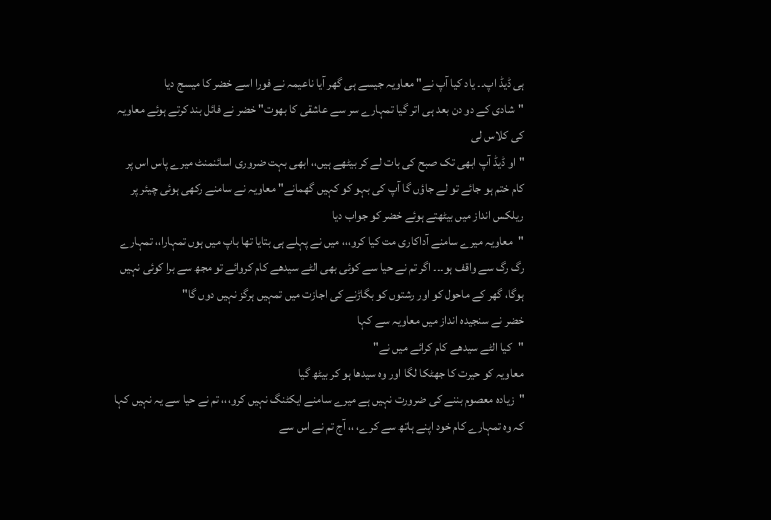ہی ڈیڈ اپ۔۔ یاد کیا آپ نے" معاویہ جیسے ہی گھر آیا ناعیمہ نے فورا اسے خضر کا میسج دیا
"شادی کے دو دن بعد ہی اتر گیا تمہارے سر سے عاشقی کا بھوت" خضر نے فائل بند کرتے ہوئے معاویہ کی کلاس لی
"او ڈیڈ آپ ابھی تک صبح کی بات لے کر بیٹھے ہیں،، ابھی بہت ضروری اسائنمنٹ میرے پاس اس پر کام ختم ہو جائے تو لے جاؤں گا آپ کی بہو کو کہیں گھمانے" معاویہ نے سامنے رکھی ہوئی چیئر پر ریلکس انداز میں بیٹھتے ہوئے خضر کو جواب دیا
"معاویہ میرے سامنے آداکاری مت کیا کرو،،، میں نے پہلے ہی بتایا تھا باپ میں ہوں تمہارا،، تمہارے رگ رگ سے واقف ہو۔۔۔ اگر تم نے حیا سے کوئی بھی الٹے سیدھے کام کروائے تو مجھ سے برا کوئی نہیں ہوگا، گھر کے ماحول کو اور رشتوں کو بگاڑنے کی اجازت میں تمہیں ہرگز نہیں دوں گا"
خضر نے سنجیدہ انداز میں معاویہ سے کہا
"کیا الٹے سیدھے کام کرائے میں نے"
معاویہ کو حیرت کا جھٹکا لگا اور وہ سیدھا ہو کر بیٹھ گیا
"زیادہ معصوم بننے کی ضرورت نہیں ہے میرے سامنے ایکٹنگ نہیں کرو،،، تم نے حیا سے یہ نہیں کہا کہ وہ تمہارے کام خود اپنے ہاتھ سے کرے، ،، آج تم نے اس سے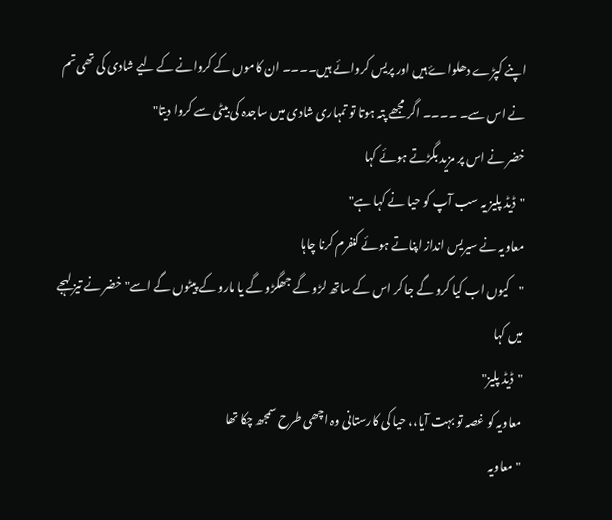اپنے کپڑے دھلواۓ ہیں اور پریس کروائے ہیں۔۔۔۔ ان کاموں کے کروانے کے لیے شادی کی تھی تم نے اس سے۔ ۔۔۔۔ اگر مجھے پتہ ہوتا تو تمہاری شادی میں ساجدہ کی بیٹی سے کروا دیتا"
خضر نے اس پر مزید بگڑتے ہوئے کہا
"ڈیڈ پلیز یہ سب آپ کو حیا نے کہا ہے"
معاویہ نے سیریس انداز اپناتے ہوئے کنفرم کرنا چاہا
"کیوں اب کیا کرو گے جا کر اس کے ساتھ لڑو گے جھگڑو گے یا مارو کے پیٹوں گے اسے" خضر نے تیز لہجے میں کہا
"ڈیڈ پلیز"
معاویہ کو غصہ تو بہت آیا،، حیا کی کارستانی وہ اچھی طرح سمجھ چکا تھا
"معاویہ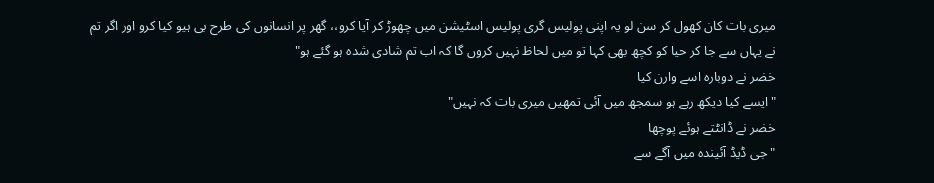میری بات کان کھول کر سن لو یہ اپنی پولیس گری پولیس اسٹیشن میں چھوڑ کر آیا کرو،، گھر پر انسانوں کی طرح بی ہیو کیا کرو اور اگر تم نے یہاں سے جا کر حیا کو کچھ بھی کہا تو میں لحاظ نہیں کروں گا کہ اب تم شادی شدہ ہو گئے ہو"
خضر نے دوبارہ اسے وارن کیا
"ایسے کیا دیکھ رہے ہو سمجھ میں آئی تمھیں میری بات کہ نہیں"
خضر نے ڈانٹتے ہوئے پوچھا
"جی ڈیڈ آئیندہ میں آگے سے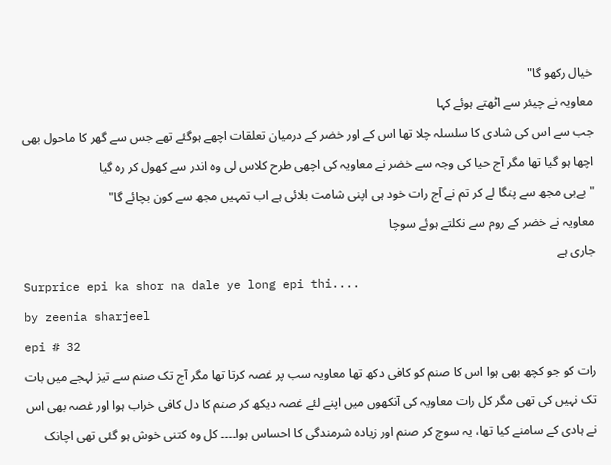خیال رکھو گا"
معاویہ نے چیئر سے اٹھتے ہوئے کہا
جب سے اس کی شادی کا سلسلہ چلا تھا اس کے اور خضر کے درمیان تعلقات اچھے ہوگئے تھے جس سے گھر کا ماحول بھی اچھا ہو گیا تھا مگر آج حیا کی وجہ سے خضر نے معاویہ کی اچھی طرح کلاس لی وہ اندر سے کھول کر رہ گیا
"بےبی مجھ سے پنگا لے کر تم نے آج رات خود ہی اپنی شامت بلائی ہے اب تمہیں مجھ سے کون بچائے گا"
معاویہ نے خضر کے روم سے نکلتے ہوئے سوچا
جاری ہے
Surprice epi ka shor na dale ye long epi thi....
by zeenia sharjeel
epi # 32
رات کو جو کچھ بھی ہوا اس کا صنم کو کافی دکھ تھا معاویہ سب پر غصہ کرتا تھا مگر آج تک صنم سے تیز لہجے میں بات تک نہیں کی تھی مگر کل رات معاویہ کی آنکھوں میں اپنے لئے غصہ دیکھ کر صنم کا دل کافی خراب ہوا اور غصہ بھی اس نے ہادی کے سامنے کیا تھا، یہ سوچ کر صنم اور زیادہ شرمندگی کا احساس ہوا۔۔۔۔ کل وہ کتنی خوش ہو گئی تھی اچانک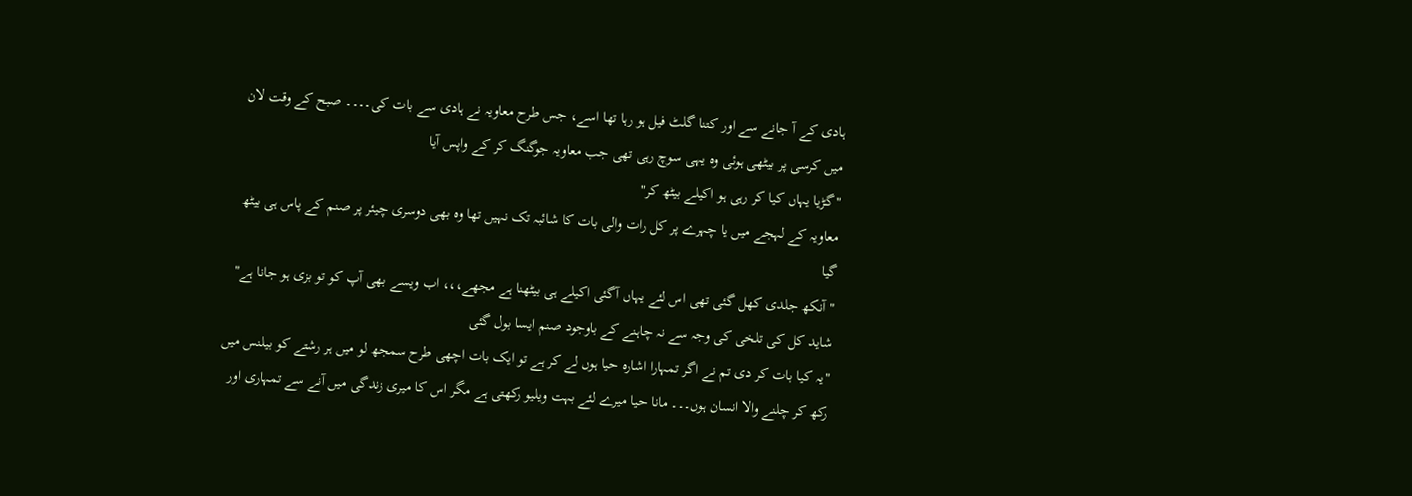ہادی کے آ جانے سے اور کتنا گلٹ فیل ہو رہا تھا اسے، جس طرح معاویہ نے ہادی سے بات کی۔۔۔۔ صبح کے وقت لان میں کرسی پر بیٹھی ہوئی وہ یہی سوچ رہی تھی جب معاویہ جوگنگ کر کے واپس آیا
"گڑیا یہاں کیا کر رہی ہو اکیلے بیٹھ کر"
معاویہ کے لہجے میں یا چہرے پر کل رات والی بات کا شائبہ تک نہیں تھا وہ بھی دوسری چیئر پر صنم کے پاس ہی بیٹھ گیا
"آنکھ جلدی کھل گئی تھی اس لئے یہاں آگئی اکیلے ہی بیٹھنا ہے مجھے،،، اب ویسے بھی آپ کو تو بزی ہو جانا ہے"
شاید کل کی تلخی کی وجہ سے نہ چاہنے کے باوجود صنم ایسا بول گئی
"یہ کیا بات کر دی تم نے اگر تمہارا اشارہ حیا ہوں لے کر ہے تو ایک بات اچھی طرح سمجھ لو میں ہر رشتے کو بیلنس میں رکھ کر چلنے والا انسان ہوں۔۔۔ مانا حیا میرے لئے بہت ویلیو رکھتی ہے مگر اس کا میری زندگی میں آنے سے تمہاری اور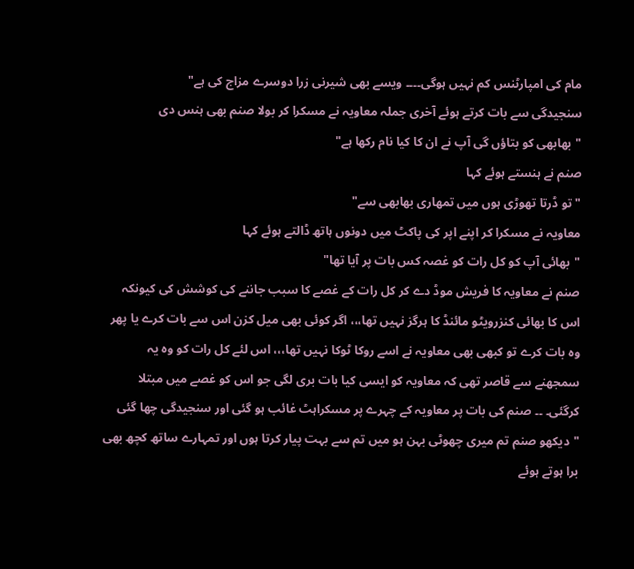مام کی امپارٹنس کم نہیں ہوگی۔۔۔۔ ویسے بھی شیرنی زرا دوسرے مزاج کی ہے"
سنجیدگی سے بات کرتے ہوئے آخری جملہ معاویہ نے مسکرا کر بولا صنم بھی ہنس دی
"بھابھی کو بتاؤں گی آپ نے ان کا کیا نام رکھا ہے"
صنم نے ہنستے ہوئے کہا
"تو ڈرتا تھوڑی ہوں میں تمھاری بھابھی سے"
معاویہ نے مسکرا کر اپنے اپر کی پاکٹ میں دونوں ہاتھ ڈالتے ہوئے کہا
"بھائی آپ کو کل رات کو غصہ کس بات پر آیا تھا"
صنم نے معاویہ کا فریش موڈ دے کر کل رات کے غصے کا سبب جاننے کی کوشش کی کیونکہ اس کا بھائی کنزرویٹو مائنڈ کا ہرگز نہیں تھا،،، اگر کوئی بھی میل کزن اس سے بات کرے یا پھر وہ بات کرے تو کبھی بھی معاویہ نے اسے روکا ٹوکا نہیں تھا،،، اس لئے کل رات کو وہ یہ سمجھنے سے قاصر تھی کہ معاویہ کو ایسی کیا بات بری لگی جو اس کو غصے میں مبتلا کرگئی۔ ۔۔ صنم کی بات پر معاویہ کے چہرے پر مسکراہٹ غائب ہو گئی اور سنجیدگی چھا گئی
"دیکھو صنم تم میری چھوٹی بہن ہو میں تم سے بہت پیار کرتا ہوں اور تمہارے ساتھ کچھ بھی برا ہوتے ہوئے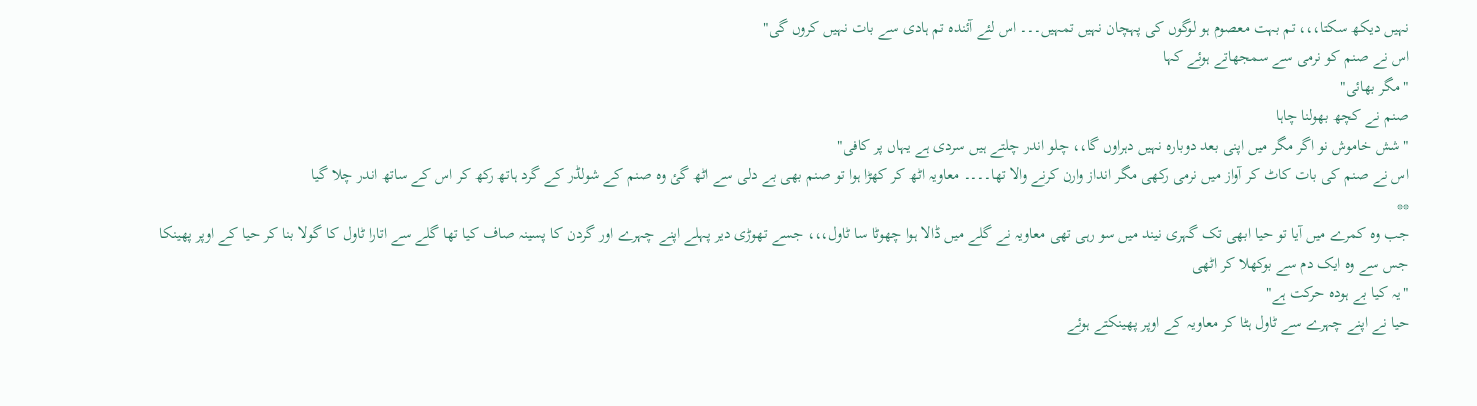نہیں دیکھ سکتا،،، تم بہت معصوم ہو لوگوں کی پہچان نہیں تمہیں۔۔۔ اس لئے آئندہ تم ہادی سے بات نہیں کروں گی"
اس نے صنم کو نرمی سے سمجھاتے ہوئے کہا
"مگر بھائی"
صنم نے کچھ بھولنا چاہا
"شش خاموش نو اگر مگر میں اپنی بعد دوبارہ نہیں دہراوں گا،، چلو اندر چلتے ہیں سردی ہے یہاں پر کافی"
اس نے صنم کی بات کاٹ کر آواز میں نرمی رکھی مگر انداز وارن کرنے والا تھا۔۔۔۔ معاویہ اٹھ کر کھڑا ہوا تو صنم بھی بے دلی سے اٹھ گئ وہ صنم کے شولڈر کے گرد ہاتھ رکھ کر اس کے ساتھ اندر چلا گیا
**
جب وہ کمرے میں آیا تو حیا ابھی تک گہری نیند میں سو رہی تھی معاویہ نے گلے میں ڈالا ہوا چھوٹا سا ٹاول،،، جسے تھوڑی دیر پہلے اپنے چہرے اور گردن کا پسینہ صاف کیا تھا گلے سے اتارا ٹاول کا گولا بنا کر حیا کے اوپر پھینکا جس سے وہ ایک دم سے بوکھلا کر اٹھی
"یہ کیا بے ہودہ حرکت ہے"
حیا نے اپنے چہرے سے ٹاول ہٹا کر معاویہ کے اوپر پھینکتے ہوئے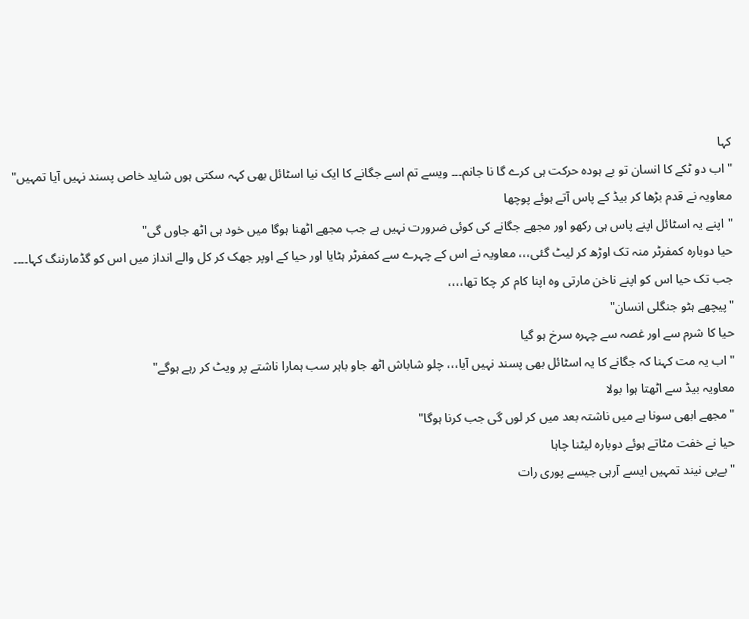کہا
"اب دو ٹکے کا انسان تو بے ہودہ حرکت ہی کرے گا نا جانم۔۔۔ ویسے تم اسے جگانے کا ایک نیا اسٹائل بھی کہہ سکتی ہوں شاید خاص پسند نہیں آیا تمہیں"
معاویہ نے قدم بڑھا کر بیڈ کے پاس آتے ہوئے پوچھا
"اپنے یہ اسٹائل اپنے پاس ہی رکھو اور مجھے جگانے کی کوئی ضرورت نہیں ہے جب مجھے اٹھنا ہوگا میں خود ہی اٹھ جاوں گی"
حیا دوبارہ کمفرٹر منہ تک اوڑھ کر لیٹ گئی،،، معاویہ نے اس کے چہرے سے کمفرٹر ہٹایا اور حیا کے اوپر جھک کر کل والے انداز میں اس کو گڈمارننگ کہا۔۔۔۔ جب تک حیا اس کو اپنے ناخن مارتی وہ اپنا کام کر چکا تھا،،،،
"پیچھے ہٹو جنگلی انسان"
حیا کا شرم سے اور غصہ سے چہرہ سرخ ہو گیا
"اب یہ مت کہنا کہ جگانے کا یہ اسٹائل بھی پسند نہیں آیا،،، چلو شاباش اٹھ جاو باہر سب ہمارا ناشتے پر ویٹ کر رہے ہوگے"
معاویہ بیڈ سے اٹھتا ہوا بولا
"مجھے ابھی سونا ہے میں ناشتہ بعد میں کر لوں گی جب کرنا ہوگا"
حیا نے خفت مٹاتے ہوئے دوبارہ لیٹنا چاہا
"بےبی نیند تمہیں ایسے آرہی جیسے پوری رات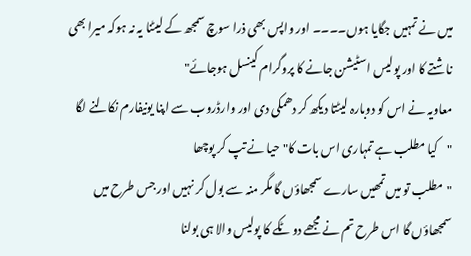میں نے تمہیں جگایا ہوں۔۔۔۔ اور واپس بھی ذرا سوچ سمجھ کے لیٹنا یہ نہ ہوکہ میرا بھی ناشتے کا اور پولیس اسٹیشن جانے کا پروگرام کینسل ہوجائے"
معاویہ نے اس کو دوبارہ لیٹتا دیکھ کر دھمکی دی اور وارڈروب سے اپنا یونیفارم نکالنے لگا
"کیا مطلب ہے تمہاری اس بات کا" حیا نے تپ کر پوچھا
"مطلب تو میں تمھیں سارے سمجھاؤں گا مگر منہ سے بول کر نہیں اور جس طرح میں سمجھاؤں گا اس طرح تم نے مجھے دو ٹکے کا پولیس والا ہی بولنا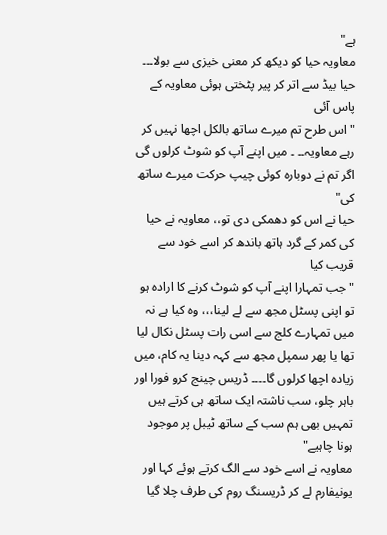ہے"
معاویہ حیا کو دیکھ کر معنی خیزی سے بولا۔۔۔ حیا بیڈ سے اتر کر پیر پٹختی ہوئی معاویہ کے پاس آئی
"اس طرح تم میرے ساتھ بالکل اچھا نہیں کر رہے معاویہ۔۔ ۔ میں اپنے آپ کو شوٹ کرلوں گی اگر تم نے دوبارہ کوئی چیپ حرکت میرے ساتھ کی"
حیا نے اس کو دھمکی دی تو،، معاویہ نے حیا کی کمر کے گرد ہاتھ باندھ کر اسے خود سے قریب کیا
"جب تمہارا اپنے آپ کو شوٹ کرنے کا ارادہ ہو تو اپنی پسٹل مجھ سے لے لینا،،، وہ کیا ہے نہ میں تمہارے کلج سے اسی رات پسٹل نکال لیا تھا یا پھر سمپل مجھ سے کہہ دینا یہ کام، میں زیادہ اچھا کرلوں گا۔۔۔۔ ڈریس چینج کرو فورا اور باہر چلو، سب ناشتہ ایک ساتھ ہی کرتے ہیں تمہیں بھی ہم سب کے ساتھ ٹیبل پر موجود ہونا چاہیے"
معاویہ نے اسے خود سے الگ کرتے ہوئے کہا اور یونیفارم لے کر ڈریسنگ روم کی طرف چلا گیا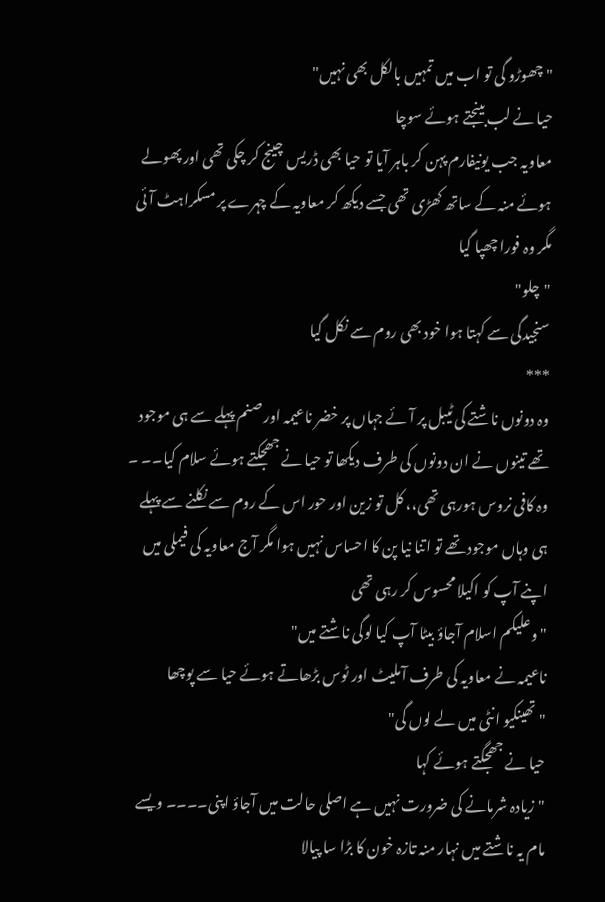"چھوڑو گی تو اب میں تمہیں بالکل بھی نہیں"
حیا نے لب بینجتے ہوئے سوچا
معاویہ جب یونیفارم پہن کر باہر آیا تو حیا بھی ڈریس چینج کر چکی تھی اور پھولے ہوئے منہ کے ساتھ کھڑی تھی جسے دیکھ کر معاویہ کے چہرے پر مسکراہٹ آئی مگر وہ فورا چھپا گیا
"چلو"
سنجیدگی سے کہتا ہوا خود بھی روم سے نکل گیا
***
وہ دونوں ناشتے کی ٹیبل پر آئے جہاں پر خضر ناعیمہ اور صنم پہلے سے ہی موجود تھے تینوں نے ان دونوں کی طرف دیکھا تو حیا نے جھجکتے ہوئے سلام کیا۔۔ ۔ وہ کافی نروس ہورہی تھی،، کل تو زین اور حور اس کے روم سے نکلنے سے پہلے ہی وہاں موجود تھے تو اتنا نیا پن کا احساس نہیں ہوا مگر آج معاویہ کی فیملی میں اپنے آپ کو اکیلا محسوس کر رہی تھی
"وعلیکم اسلام آجاؤ بیٹا آپ کیا لوگی ناشتے میں"
ناعیمہ نے معاویہ کی طرف آملیٹ اور ٹوس بڑھاتے ہوئے حیا سے پوچھا
"تھینکیو انٹی میں لے لوں گی"
حیا نے جھجگتے ہوئے کہا
"زیادہ شرمانے کی ضرورت نہیں ہے اصلی حالت میں آجاؤ اپنی۔۔۔۔ ویسے مام یہ ناشتے میں نہار منہ تازہ خون کا بڑا سا پیالا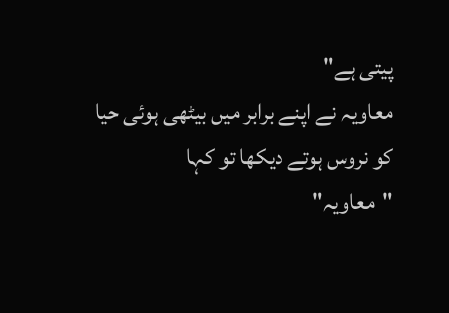پیتی ہے"
معاویہ نے اپنے برابر میں بیٹھی ہوئی حیا کو نروس ہوتے دیکھا تو کہا
"معاویہ"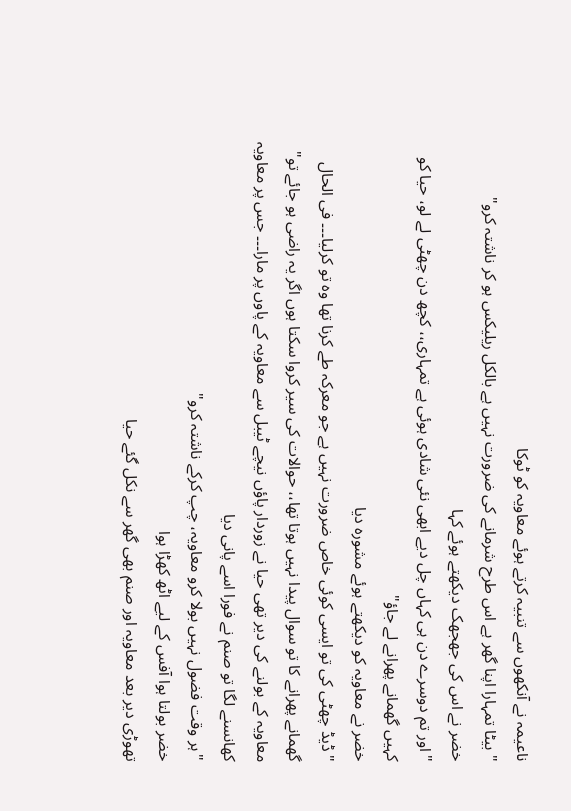ناعیمہ نے آنکھوں سے تنبیہ کرتے ہوئے معاویہ کو ٹوکا
"بیٹا تمہارا اپنا گھر ہے اس طرح شرمانے کی ضرورت نہیں ہے بالکل ریلیکس ہو کر ناشتہ کرو"
خضر نے اس کی جھجھک دیکھتے ہوئے کہا
"اور تم دوسرے دن ہی کہاں چل دیے ابھی نئی شادی ہوئی ہے تمہاری،، کچھ دن چھٹی لے لو، حیا کو کہیں گھمانے پھرانے لے جاؤ"
خضر نے معاویہ کو دیکھتے ہوئے مشورہ دیا
"ڈیڈ چھٹی کی تو ایسی کوئی خاص ضرورت نہیں ہے جو معرکہ طے کرنا تھا وہ تو کرلیا۔۔۔ فی الحال گھمانے پھرانے کا تو سوال پیدا نہیں ہوتا تھا،، حوالات کی سیر کروا سکتا ہوں اگر یہ راضی ہو جائے تو"
معاویہ کے بولنے کی دیر تھی حیا نے زوردار پاؤں نیچے ٹیبل سے معاویہ کے پاوں پر مارا۔۔۔ جس پر معاویہ کھانسنے لگا تو صنم نے فورا اسے پانی دیا
"ہر وقت فضول نہیں بولا کرو معاویہ، چپ کرکے ناشتہ کرو"
خضر بولتا ہوا آفس کے لیے اٹھ کھڑا ہوا
تھوڑی دیر بعد معاویہ اور صنم بھی گھر سے نکل گئے حیا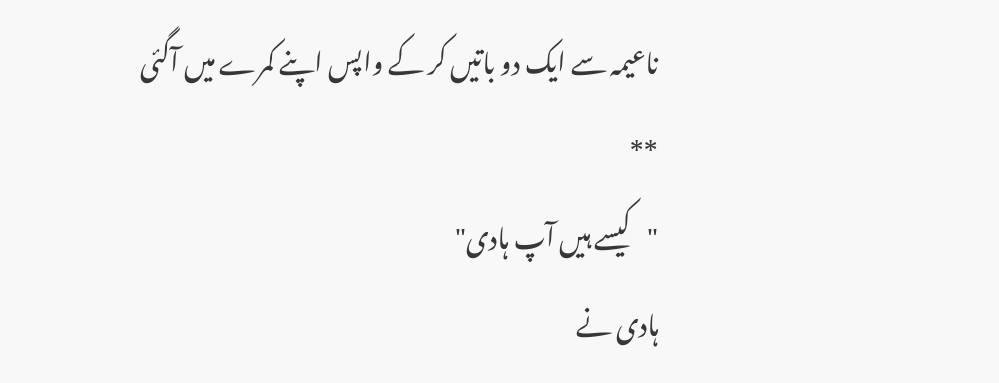ناعیمہ سے ایک دو باتیں کر کے واپس اپنے کمرے میں آگئی
**
"کیسے ہیں آپ ہادی"
ہادی نے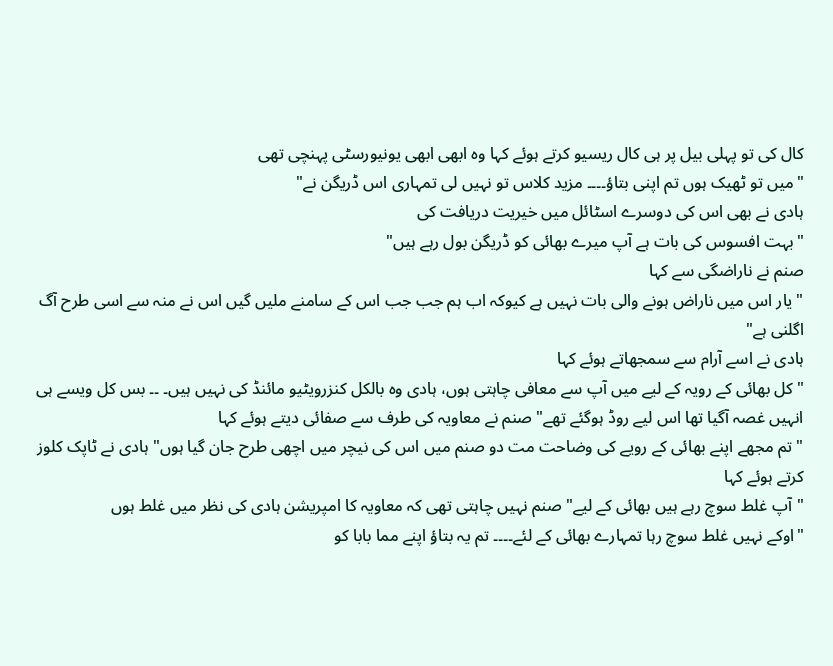کال کی تو پہلی بیل پر ہی کال ریسیو کرتے ہوئے کہا وہ ابھی ابھی یونیورسٹی پہنچی تھی
"میں تو ٹھیک ہوں تم اپنی بتاؤ۔۔۔۔ مزید کلاس تو نہیں لی تمہاری اس ڈریگن نے"
ہادی نے بھی اس کی دوسرے اسٹائل میں خیریت دریافت کی
"بہت افسوس کی بات ہے آپ میرے بھائی کو ڈریگن بول رہے ہیں"
صنم نے ناراضگی سے کہا
"یار اس میں ناراض ہونے والی بات نہیں ہے کیوکہ اب ہم جب جب اس کے سامنے ملیں گیں اس نے منہ سے اسی طرح آگ اگلنی ہے"
ہادی نے اسے آرام سے سمجھاتے ہوئے کہا
"کل بھائی کے رویہ کے لیے میں آپ سے معافی چاہتی ہوں، ہادی وہ بالکل کنزرویٹیو مائنڈ کی نہیں ہیں۔ ۔۔ بس کل ویسے ہی انہیں غصہ آگیا تھا اس لیے روڈ ہوگئے تھے" صنم نے معاویہ کی طرف سے صفائی دیتے ہوئے کہا
"تم مجھے اپنے بھائی کے رویے کی وضاحت مت دو صنم میں اس کی نیچر میں اچھی طرح جان گیا ہوں" ہادی نے ٹاپک کلوز کرتے ہوئے کہا
"آپ غلط سوچ رہے ہیں بھائی کے لیے" صنم نہیں چاہتی تھی کہ معاویہ کا امپریشن ہادی کی نظر میں غلط ہوں
"اوکے نہیں غلط سوچ رہا تمہارے بھائی کے لئے۔۔۔۔ تم یہ بتاؤ اپنے مما بابا کو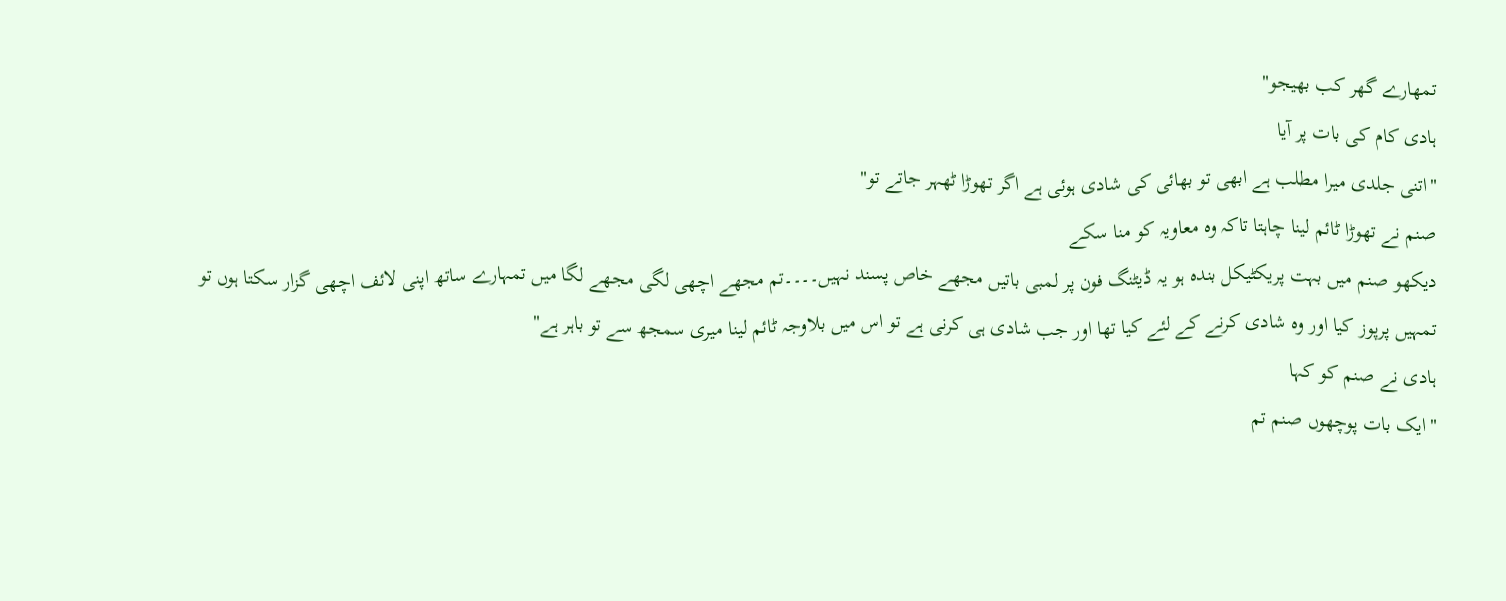تمھارے گھر کب بھیجو"
ہادی کام کی بات پر آیا
"اتنی جلدی میرا مطلب ہے ابھی تو بھائی کی شادی ہوئی ہے اگر تھوڑا ٹھہر جاتے تو"
صنم نے تھوڑا ٹائم لینا چاہتا تاکہ وہ معاویہ کو منا سکے
دیکھو صنم میں بہت پریکٹیکل بندہ ہو یہ ڈیٹنگ فون پر لمبی باتیں مجھے خاص پسند نہیں۔۔۔۔تم مجھے اچھی لگی مجھے لگا میں تمہارے ساتھ اپنی لائف اچھی گزار سکتا ہوں تو تمہیں پرپوز کیا اور وہ شادی کرنے کے لئے کیا تھا اور جب شادی ہی کرنی ہے تو اس میں بلاوجہ ٹائم لینا میری سمجھ سے تو باہر ہے"
ہادی نے صنم کو کہا
"ایک بات پوچھوں صنم تم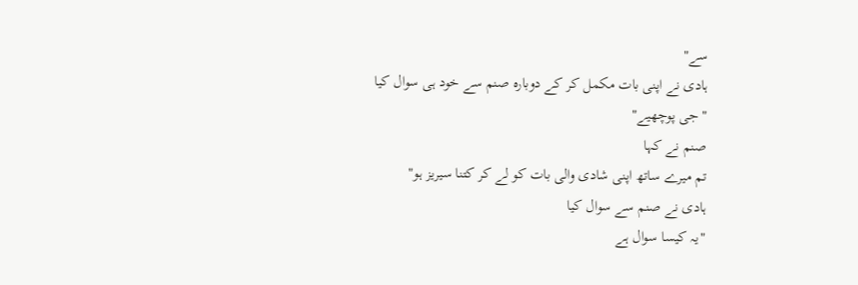سے"
ہادی نے اپنی بات مکمل کر کے دوبارہ صنم سے خود ہی سوال کیا
"جی پوچھیے"
صنم نے کہا
تم میرے ساتھ اپنی شادی والی بات کو لے کر کتنا سیریز ہو"
ہادی نے صنم سے سوال کیا
"یہ کیسا سوال ہے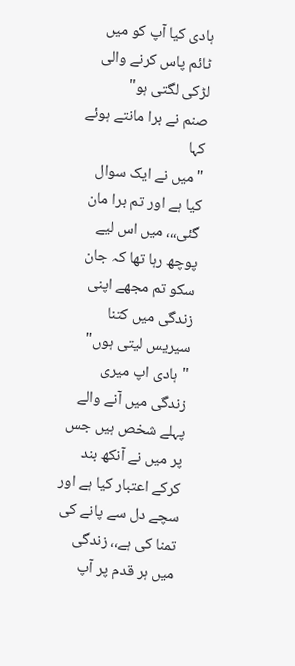ہادی کیا آپ کو میں ٹائم پاس کرنے والی لڑکی لگتی ہو"
صنم نے برا مانتے ہوئے کہا
"میں نے ایک سوال کیا ہے اور تم برا مان گئی،،، میں اس لیے پوچھ رہا تھا کہ جان سکو تم مجھے اپنی زندگی میں کتنا سیریس لیتی ہوں"
"ہادی اپ میری زندگی میں آنے والے پہلے شخص ہیں جس پر میں نے آنکھ بند کرکے اعتبار کیا ہے اور سچے دل سے پانے کی تمنا کی ہے،، زندگی میں ہر قدم پر آپ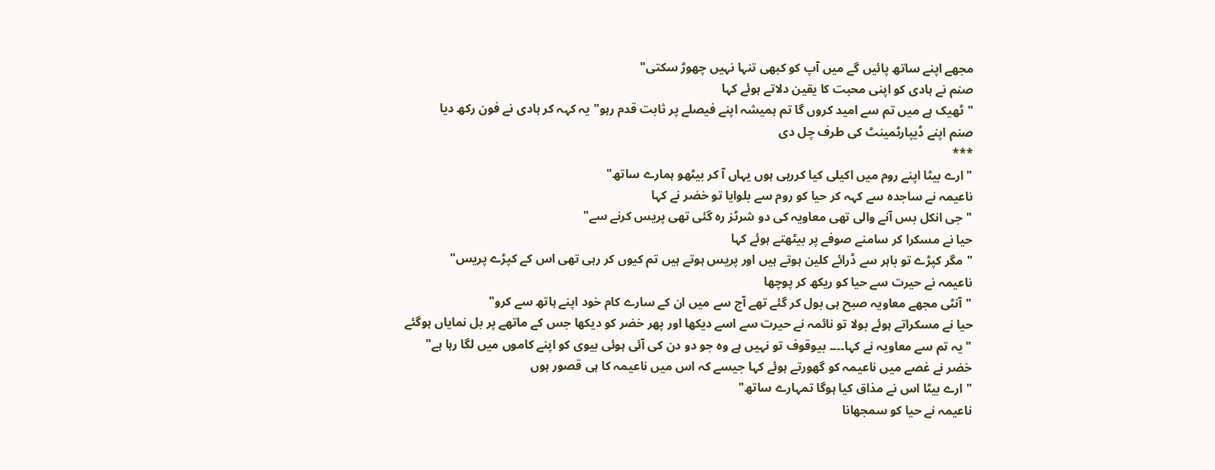مجھے اپنے ساتھ پائیں گے میں آپ کو کبھی تنہا نہیں چھوڑ سکتی"
صنم نے ہادی کو اپنی محبت کا یقین دلاتے ہوئے کہا
"ٹھیک ہے میں تم سے امید کروں گا تم ہمیشہ اپنے فیصلے پر ثابت قدم رہو"یہ کہہ کر ہادی نے فون رکھ دیا
صنم اپنے ڈیپارٹمینٹ کی طرف چل دی
***
"ارے بیٹا اپنے روم میں اکیلی کیا کررہی ہوں یہاں آ کر بیٹھو ہمارے ساتھ"
ناعیمہ نے ساجدہ سے کہہ کر حیا کو روم سے بلوایا تو خضر نے کہا
"جی انکل بس آنے والی تھی معاویہ کی دو شرٹز رہ گئی تھی پریس کرنے سے"
حیا نے مسکرا کر سامنے صوفے پر بیٹھتے ہوئے کہا
"مگر کپڑے تو باہر سے ڈرائے کلین ہوتے ہیں اور پریس ہوتے ہیں تم کیوں کر رہی تھی اس کے کپڑے پریس"
ناعیمہ نے حیرت سے حیا کو ریکھ کر پوچھا
"آنٹی مجھے معاویہ صبح ہی بول کر گئے تھے آج سے میں ان کے سارے کام خود اپنے ہاتھ سے کرو"
حیا نے مسکراتے ہوئے بولا تو نائمہ نے حیرت سے اسے دیکھا اور پھر خضر کو دیکھا جس کے ماتھے پر بل نمایاں ہوگئے
"یہ تم سے معاویہ نے کہا۔۔۔۔ بیوقوف تو نہیں ہے وہ جو دو دن کی آئی ہوئی بیوی کو اپنے کاموں میں لگا رہا ہے"
خضر نے غصے میں ناعیمہ کو گھورتے ہوئے کہا جیسے کہ اس میں ناعیمہ کا ہی قصور ہوں
"ارے بیٹا اس نے مذاق کیا ہوگا تمہارے ساتھ"
ناعیمہ نے حیا کو سمجھانا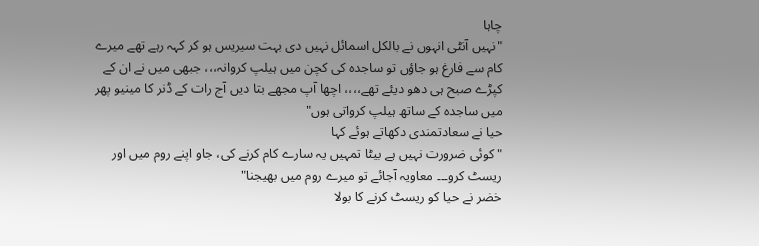چاہا
"نہیں آنٹی انہوں نے بالکل اسمائل نہیں دی بہت سیریس ہو کر کہہ رہے تھے میرے کام سے فارغ ہو جاؤں تو ساجدہ کی کچن میں ہیلپ کروانہ،،، جبھی میں نے ان کے کپڑے صبح ہی دھو دیئے تھے،،،، اچھا آپ مجھے بتا دیں آج رات کے ڈنر کا مینیو پھر میں ساجدہ کے ساتھ ہیلپ کرواتی ہوں"
حیا نے سعادتمندی دکھاتے ہوئے کہا
"کوئی ضرورت نہیں ہے بیٹا تمہیں یہ سارے کام کرنے کی، جاو اپنے روم میں اور ریسٹ کرو۔۔۔ معاویہ آجائے تو میرے روم میں بھیجنا"
خضر نے حیا کو ریسٹ کرنے کا بولا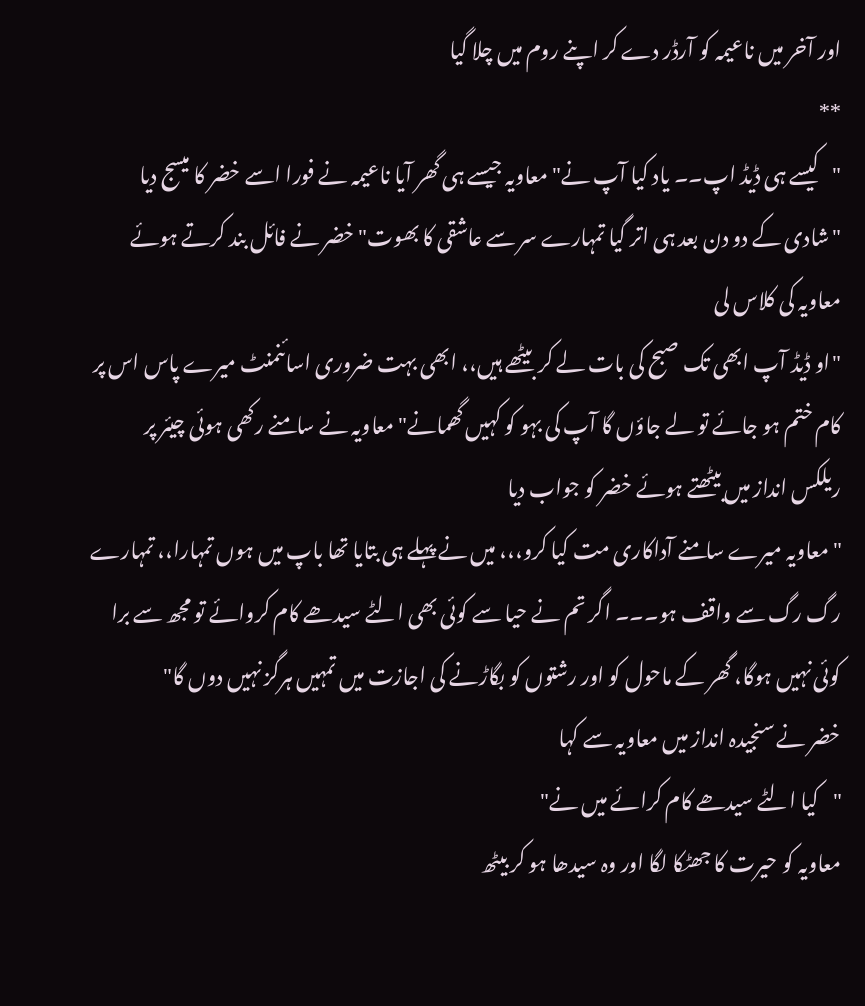اور آخر میں ناعیمہ کو آرڈر دے کر اپنے روم میں چلا گیا
**
"کیسے ہی ڈیڈ اپ۔۔ یاد کیا آپ نے" معاویہ جیسے ہی گھر آیا ناعیمہ نے فورا اسے خضر کا میسج دیا
"شادی کے دو دن بعد ہی اتر گیا تمہارے سر سے عاشقی کا بھوت" خضر نے فائل بند کرتے ہوئے معاویہ کی کلاس لی
"او ڈیڈ آپ ابھی تک صبح کی بات لے کر بیٹھے ہیں،، ابھی بہت ضروری اسائنمنٹ میرے پاس اس پر کام ختم ہو جائے تو لے جاؤں گا آپ کی بہو کو کہیں گھمانے" معاویہ نے سامنے رکھی ہوئی چیئر پر ریلکس انداز میں بیٹھتے ہوئے خضر کو جواب دیا
"معاویہ میرے سامنے آداکاری مت کیا کرو،،، میں نے پہلے ہی بتایا تھا باپ میں ہوں تمہارا،، تمہارے رگ رگ سے واقف ہو۔۔۔ اگر تم نے حیا سے کوئی بھی الٹے سیدھے کام کروائے تو مجھ سے برا کوئی نہیں ہوگا، گھر کے ماحول کو اور رشتوں کو بگاڑنے کی اجازت میں تمہیں ہرگز نہیں دوں گا"
خضر نے سنجیدہ انداز میں معاویہ سے کہا
"کیا الٹے سیدھے کام کرائے میں نے"
معاویہ کو حیرت کا جھٹکا لگا اور وہ سیدھا ہو کر بیٹھ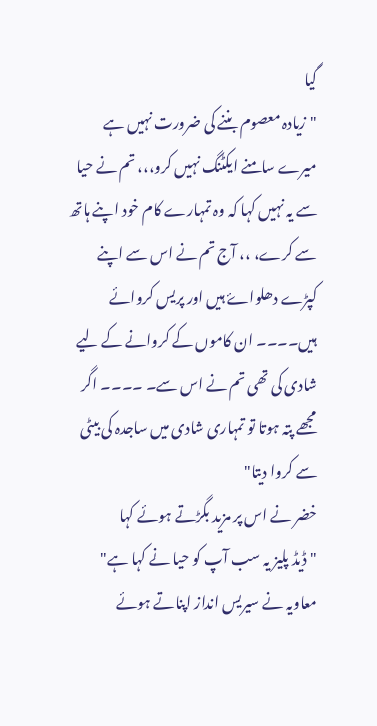گیا
"زیادہ معصوم بننے کی ضرورت نہیں ہے میرے سامنے ایکٹنگ نہیں کرو،،، تم نے حیا سے یہ نہیں کہا کہ وہ تمہارے کام خود اپنے ہاتھ سے کرے، ،، آج تم نے اس سے اپنے کپڑے دھلواۓ ہیں اور پریس کروائے ہیں۔۔۔۔ ان کاموں کے کروانے کے لیے شادی کی تھی تم نے اس سے۔ ۔۔۔۔ اگر مجھے پتہ ہوتا تو تمہاری شادی میں ساجدہ کی بیٹی سے کروا دیتا"
خضر نے اس پر مزید بگڑتے ہوئے کہا
"ڈیڈ پلیز یہ سب آپ کو حیا نے کہا ہے"
معاویہ نے سیریس انداز اپناتے ہوئے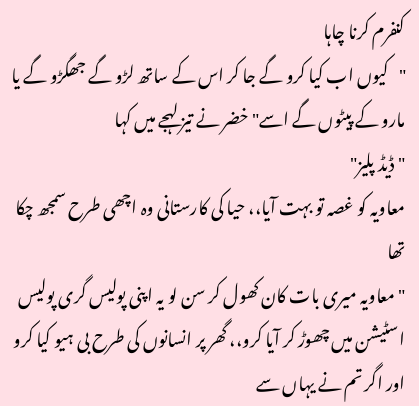کنفرم کرنا چاہا
"کیوں اب کیا کرو گے جا کر اس کے ساتھ لڑو گے جھگڑو گے یا مارو کے پیٹوں گے اسے" خضر نے تیز لہجے میں کہا
"ڈیڈ پلیز"
معاویہ کو غصہ تو بہت آیا،، حیا کی کارستانی وہ اچھی طرح سمجھ چکا تھا
"معاویہ میری بات کان کھول کر سن لو یہ اپنی پولیس گری پولیس اسٹیشن میں چھوڑ کر آیا کرو،، گھر پر انسانوں کی طرح بی ہیو کیا کرو اور اگر تم نے یہاں سے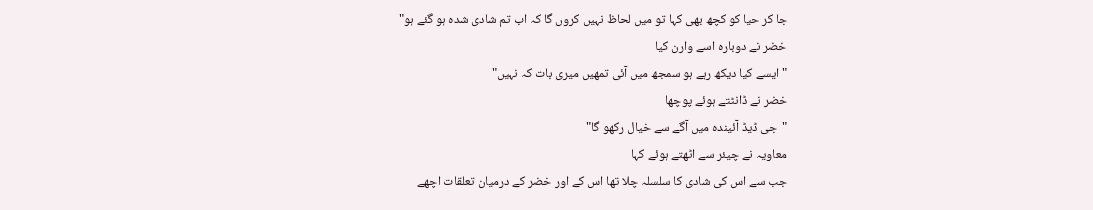جا کر حیا کو کچھ بھی کہا تو میں لحاظ نہیں کروں گا کہ اب تم شادی شدہ ہو گئے ہو"
خضر نے دوبارہ اسے وارن کیا
"ایسے کیا دیکھ رہے ہو سمجھ میں آئی تمھیں میری بات کہ نہیں"
خضر نے ڈانٹتے ہوئے پوچھا
"جی ڈیڈ آئیندہ میں آگے سے خیال رکھو گا"
معاویہ نے چیئر سے اٹھتے ہوئے کہا
جب سے اس کی شادی کا سلسلہ چلا تھا اس کے اور خضر کے درمیان تعلقات اچھے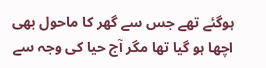ہوگئے تھے جس سے گھر کا ماحول بھی اچھا ہو گیا تھا مگر آج حیا کی وجہ سے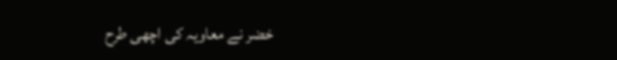خضر نے معاویہ کی اچھی طرح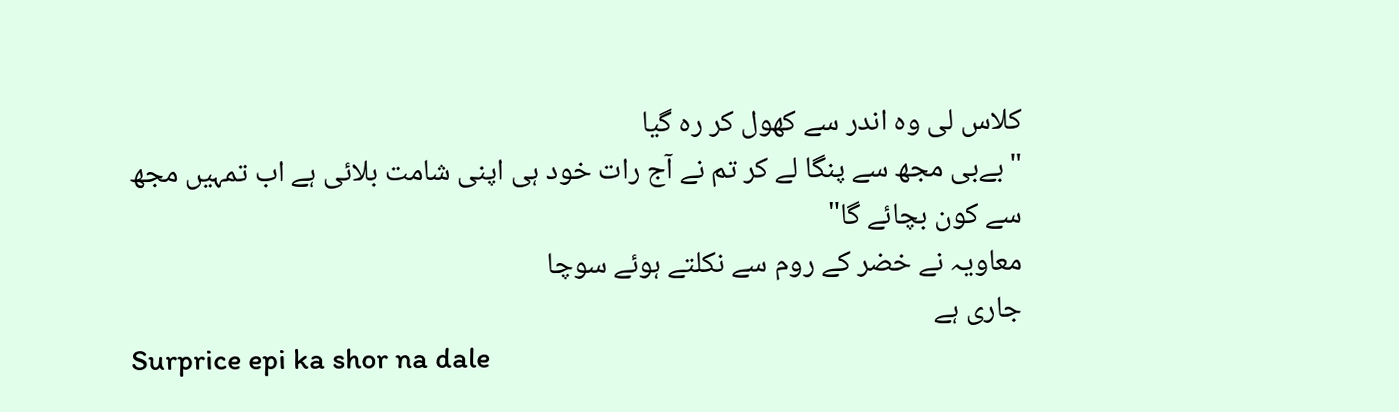کلاس لی وہ اندر سے کھول کر رہ گیا
"بےبی مجھ سے پنگا لے کر تم نے آج رات خود ہی اپنی شامت بلائی ہے اب تمہیں مجھ سے کون بچائے گا"
معاویہ نے خضر کے روم سے نکلتے ہوئے سوچا
جاری ہے
Surprice epi ka shor na dale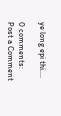ye long epi thi....

0 comments:
Post a Comment